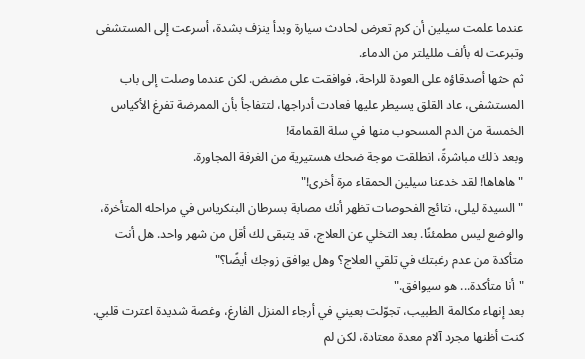عندما علمت سيلين أن كرم تعرض لحادث سيارة وبدأ ينزف بشدة، أسرعت إلى المستشفى وتبرعت له بألف ملليلتر من الدماء.
ثم حثها أصدقاؤه على العودة للراحة، فوافقت على مضض. لكن عندما وصلت إلى باب المستشفى، عاد القلق يسيطر عليها فعادت أدراجها، لتتفاجأ بأن الممرضة تفرغ الأكياس الخمسة من الدم المسحوب منها في سلة القمامة!
وبعد ذلك مباشرةً، انطلقت موجة ضحك هستيرية من الغرفة المجاورة.
"هاهاها! لقد خدعنا سيلين الحمقاء مرة أخرى!"
"السيدة ليلى، نتائج الفحوصات تظهر أنك مصابة بسرطان البنكرياس في مراحله المتأخرة، والوضع ليس مطمئنًا. بعد التخلي عن العلاج، قد يتبقى لك أقل من شهر واحد. هل أنت متأكدة من عدم رغبتك في تلقي العلاج؟ وهل يوافق زوجك أيضًا؟"
"أنا متأكدة... هو سيوافق."
بعد إنهاء مكالمة الطبيب، تجوّلت بعيني في أرجاء المنزل الفارغ، وغصة شديدة اعترت قلبي.
كنت أظنها مجرد آلام معدة معتادة، لكن لم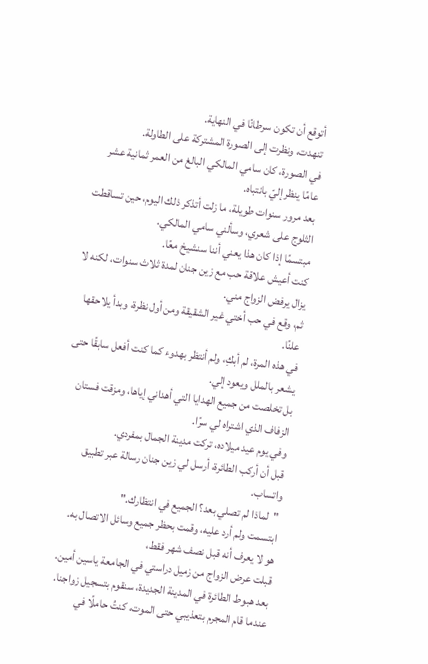أتوقع أن تكون سرطانًا في النهاية.
تنهدت، ونظرت إلى الصورة المشتركة على الطاولة.
في الصورة، كان سامي المالكي البالغ من العمر ثمانية عشر عامًا ينظر إليّ بانتباه.
بعد مرور سنوات طويلة، ما زلت أتذكر ذلك اليوم، حين تساقطت الثلوج على شعري، وسألني سامي المالكي.
مبتسمًا إذا كان هذا يعني أننا سنشيخ معًا.
كنت أعيش علاقة حب مع زين جنان لمدة ثلاث سنوات، لكنه لا يزال يرفض الزواج مني.
ثم، وقع في حب أختي غير الشقيقة ومن أول نظرة، وبدأ يلاحقها علنًا.
في هذه المرة، لم أبكِ، ولم أنتظر بهدوء كما كنت أفعل سابقًا حتى يشعر بالملل ويعود إلي.
بل تخلصت من جميع الهدايا التي أهداني إياها، ومزقت فستان الزفاف الذي اشتراه لي سرًا.
وفي يوم عيد ميلاده، تركت مدينة الجمال بمفردي.
قبل أن أركب الطائرة، أرسل لي زين جنان رسالة عبر تطبيق واتساب.
"لماذا لم تصلي بعد؟ الجميع في انتظارك."
ابتسمت ولم أرد عليه، وقمت بحظر جميع وسائل الاتصال به.
هو لا يعرف أنه قبل نصف شهر فقط،
قبلت عرض الزواج من زميل دراستي في الجامعة ياسين أمين.
بعد هبوط الطائرة في المدينة الجديدة، سنقوم بتسجيل زواجنا.
عندما قام المجرم بتعذيبي حتى الموت، كنتُ حاملًا في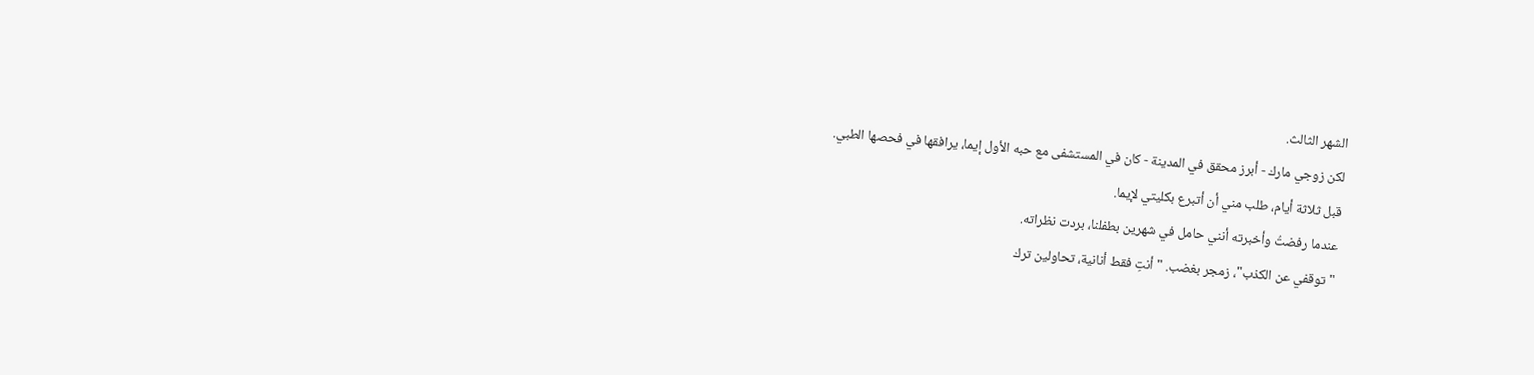الشهر الثالث.
لكن زوجي مارك - أبرز محقق في المدينة - كان في المستشفى مع حبه الأول إيما، يرافقها في فحصها الطبي.
قبل ثلاثة أيام، طلب مني أن أتبرع بكليتي لإيما.
عندما رفضتُ وأخبرته أنني حامل في شهرين بطفلنا، بردت نظراته.
"توقفي عن الكذب"، زمجر بغضب. "أنتِ فقط أنانية، تحاولين ترك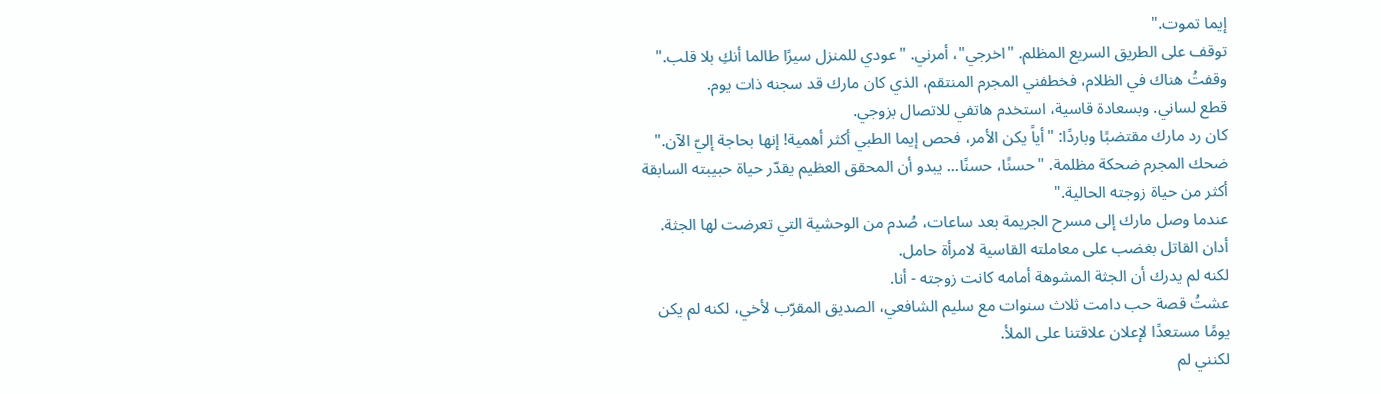إيما تموت."
توقف على الطريق السريع المظلم. "اخرجي"، أمرني. "عودي للمنزل سيرًا طالما أنكِ بلا قلب."
وقفتُ هناك في الظلام، فخطفني المجرم المنتقم، الذي كان مارك قد سجنه ذات يوم.
قطع لساني. وبسعادة قاسية، استخدم هاتفي للاتصال بزوجي.
كان رد مارك مقتضبًا وباردًا: "أياً يكن الأمر، فحص إيما الطبي أكثر أهمية! إنها بحاجة إليّ الآن."
ضحك المجرم ضحكة مظلمة. "حسنًا، حسنًا... يبدو أن المحقق العظيم يقدّر حياة حبيبته السابقة أكثر من حياة زوجته الحالية."
عندما وصل مارك إلى مسرح الجريمة بعد ساعات، صُدم من الوحشية التي تعرضت لها الجثة. أدان القاتل بغضب على معاملته القاسية لامرأة حامل.
لكنه لم يدرك أن الجثة المشوهة أمامه كانت زوجته - أنا.
عشتُ قصة حب دامت ثلاث سنوات مع سليم الشافعي، الصديق المقرّب لأخي، لكنه لم يكن يومًا مستعدًا لإعلان علاقتنا على الملأ.
لكنني لم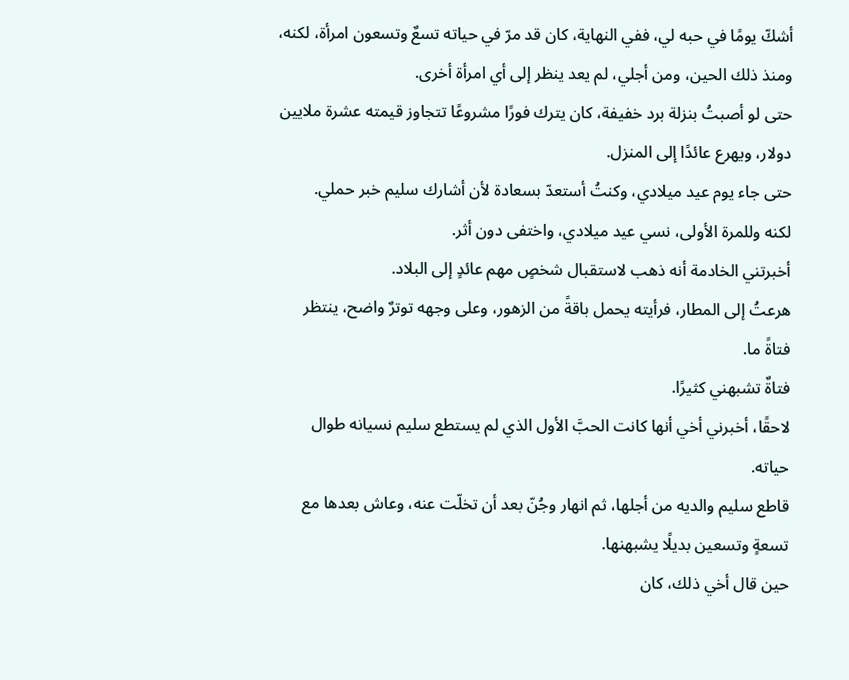أشكّ يومًا في حبه لي، ففي النهاية، كان قد مرّ في حياته تسعٌ وتسعون امرأة، لكنه، ومنذ ذلك الحين، ومن أجلي، لم يعد ينظر إلى أي امرأة أخرى.
حتى لو أصبتُ بنزلة برد خفيفة، كان يترك فورًا مشروعًا تتجاوز قيمته عشرة ملايين دولار، ويهرع عائدًا إلى المنزل.
حتى جاء يوم عيد ميلادي، وكنتُ أستعدّ بسعادة لأن أشارك سليم خبر حملي.
لكنه وللمرة الأولى، نسي عيد ميلادي، واختفى دون أثر.
أخبرتني الخادمة أنه ذهب لاستقبال شخصٍ مهم عائدٍ إلى البلاد.
هرعتُ إلى المطار، فرأيته يحمل باقةً من الزهور، وعلى وجهه توترٌ واضح، ينتظر فتاةً ما.
فتاةٌ تشبهني كثيرًا.
لاحقًا، أخبرني أخي أنها كانت الحبَّ الأول الذي لم يستطع سليم نسيانه طوال حياته.
قاطع سليم والديه من أجلها، ثم انهار وجُنّ بعد أن تخلّت عنه، وعاش بعدها مع تسعةٍ وتسعين بديلًا يشبهنها.
حين قال أخي ذلك، كان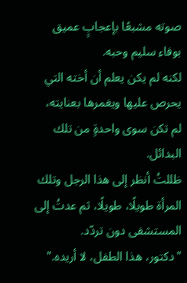صوته مشبعًا بإعجابٍ عميق بوفاء سليم وحبه.
لكنه لم يكن يعلم أن أخته التي يحرص عليها ويغمرها بعنايته، لم تكن سوى واحدةٍ من تلك البدائل.
ظللتُ أنظر إلى هذا الرجل وتلك المرأة طويلًا، طويلًا، ثم عدتُ إلى المستشفى دون تردّد.
"دكتور، هذا الطفل، لا أريده."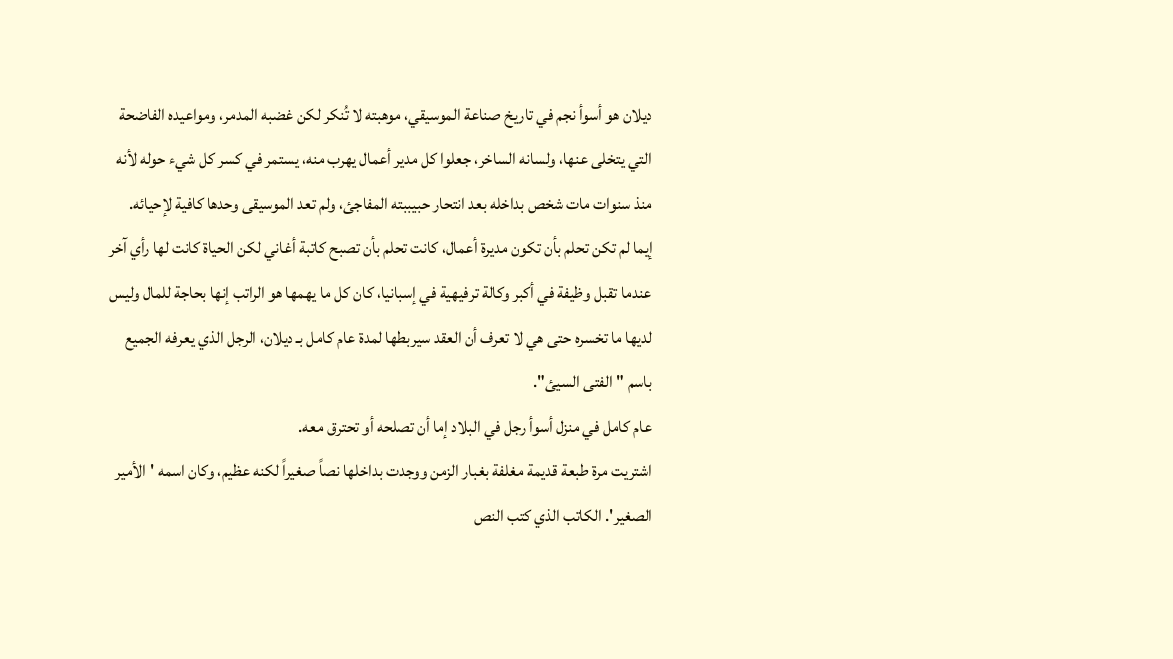ديلان هو أسوأ نجم في تاريخ صناعة الموسيقي، موهبته لا تُنكر لكن غضبه المدمر، ومواعيده الفاضحة التي يتخلى عنها، ولسانه الساخر، جعلوا كل مدير أعمال يهرب منه، يستمر في كسر كل شيء حوله لأنه منذ سنوات مات شخص بداخله بعد انتحار حبيببته المفاجئ، ولم تعد الموسيقى وحدها كافية لإحيائه.
إيما لم تكن تحلم بأن تكون مديرة أعمال، كانت تحلم بأن تصبح كاتبة أغاني لكن الحياة كانت لها رأي آخر عندما تقبل وظيفة في أكبر وكالة ترفيهية في إسبانيا، كان كل ما يهمها هو الراتب إنها بحاجة للمال وليس لديها ما تخسره حتى هي لا تعرف أن العقد سيربطها لمدة عام كامل بـ ديلان، الرجل الذي يعرفه الجميع باسم "الفتى السيئ".
عام كامل في منزل أسوأ رجل في البلاد إما أن تصلحه أو تحترق معه.
اشتريت مرة طبعة قديمة مغلفة بغبار الزمن ووجدت بداخلها نصاً صغيراً لكنه عظيم، وكان اسمه 'الأمير الصغير'. الكاتب الذي كتب النص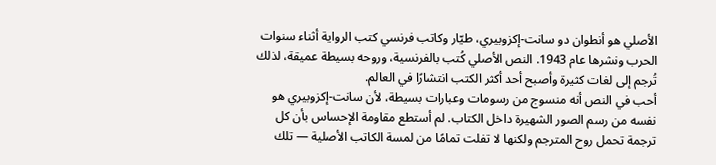الأصلي هو أنطوان دو سانت-إكزوبيري، طيّار وكاتب فرنسي كتب الرواية أثناء سنوات الحرب ونشرها عام 1943. النص الأصلي كُتب بالفرنسية، وروحه بسيطة عميقة، لذلك تُرجم إلى لغات كثيرة وأصبح أحد أكثر الكتب انتشارًا في العالم.
أحب في النص أنه منسوج من رسومات وعبارات بسيطة، لأن سانت-إكزوبيري هو نفسه من رسم الصور الشهيرة داخل الكتاب. لم أستطع مقاومة الإحساس بأن كل ترجمة تحمل روح المترجم ولكنها لا تفلت تمامًا من لمسة الكاتب الأصلية — تلك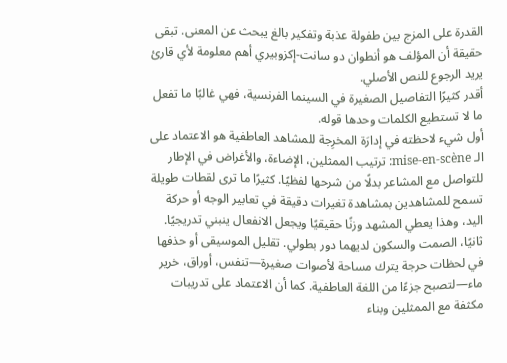القدرة على المزج بين طفولة عذبة وتفكير بالغ يبحث عن المعنى. تبقى حقيقة أن المؤلف هو أنطوان دو سانت-إكزوبيري أهم معلومة لأي قارئ يريد الرجوع للنص الأصلي.
أقدر كثيرًا التفاصيل الصغيرة في السينما الفرنسية، فهي غالبًا ما تفعل ما لا تستطيع الكلمات وحدها قوله.
أول شيء لاحظته في إدارَة المخرِجة للمشاهد العاطفية هو الاعتماد على الـ mise-en-scène: ترتيب الممثلين، الإضاءة، والأغراض في الإطار للتواصل مع المشاعر بدلًا من شرحها لفظيًا. كثيرًا ما ترى لقطات طويلة تسمح للمشاهدين بمشاهدة تغيرات دقيقة في تعابير الوجه أو حركة اليد، وهذا يعطي المشهد وزنًا حقيقيًا ويجعل الانفعال ينبني تدريجيًا.
ثانيًا، الصمت والسكون لديهما دور بطولي. تقليل الموسيقى أو حذفها في لحظات حرجة يترك مساحة لأصوات صغيرة—تنفس، أوراق، خرير ماء—لتصبح جزءًا من اللغة العاطفية. كما أن الاعتماد على تدريبات مكثفة مع الممثلين وبناء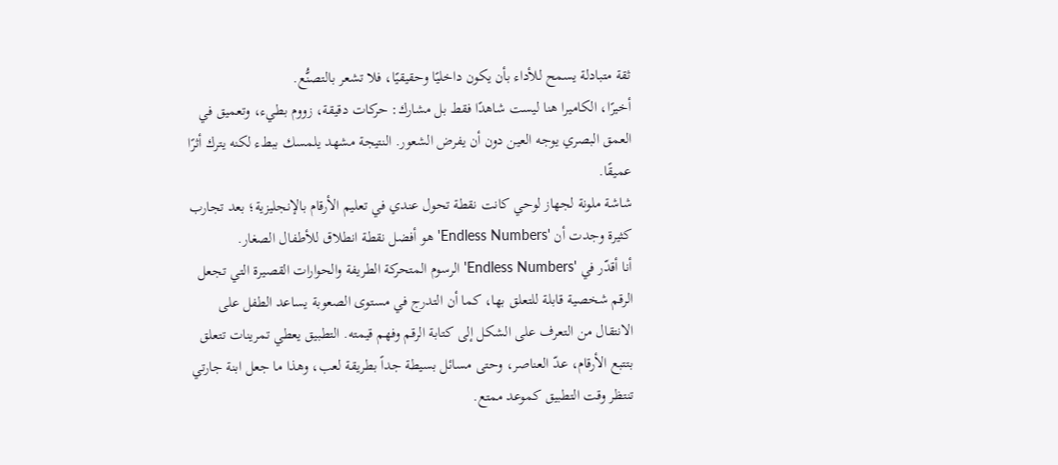ثقة متبادلة يسمح للأداء بأن يكون داخليًا وحقيقيًا، فلا تشعر بالتصنُّع.
أخيرًا، الكاميرا هنا ليست شاهدًا فقط بل مشارك: حركات دقيقة، زووم بطيء، وتعميق في العمق البصري يوجه العين دون أن يفرض الشعور. النتيجة مشهد يلمسك ببطء لكنه يترك أثرًا عميقًا.
شاشة ملونة لجهاز لوحي كانت نقطة تحول عندي في تعليم الأرقام بالإنجليزية؛ بعد تجارب كثيرة وجدت أن 'Endless Numbers' هو أفضل نقطة انطلاق للأطفال الصغار.
أنا أقدّر في 'Endless Numbers' الرسوم المتحركة الطريفة والحوارات القصيرة التي تجعل الرقم شخصية قابلة للتعلق بها، كما أن التدرج في مستوى الصعوبة يساعد الطفل على الانتقال من التعرف على الشكل إلى كتابة الرقم وفهم قيمته. التطبيق يعطي تمرينات تتعلق بتتبع الأرقام، عدّ العناصر، وحتى مسائل بسيطة جداً بطريقة لعب، وهذا ما جعل ابنة جارتي تنتظر وقت التطبيق كموعد ممتع.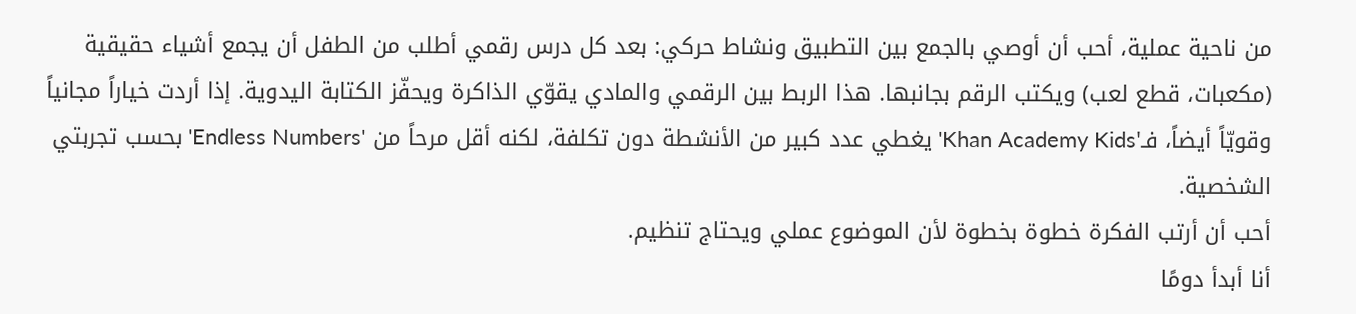من ناحية عملية، أحب أن أوصي بالجمع بين التطبيق ونشاط حركي: بعد كل درس رقمي أطلب من الطفل أن يجمع أشياء حقيقية (مكعبات، قطع لعب) ويكتب الرقم بجانبها. هذا الربط بين الرقمي والمادي يقوّي الذاكرة ويحفّز الكتابة اليدوية. إذا أردت خياراً مجانياً وقويّاً أيضاً، فـ'Khan Academy Kids' يغطي عدد كبير من الأنشطة دون تكلفة، لكنه أقل مرحاً من 'Endless Numbers' بحسب تجربتي الشخصية.
أحب أن أرتب الفكرة خطوة بخطوة لأن الموضوع عملي ويحتاج تنظيم.
أنا أبدأ دومًا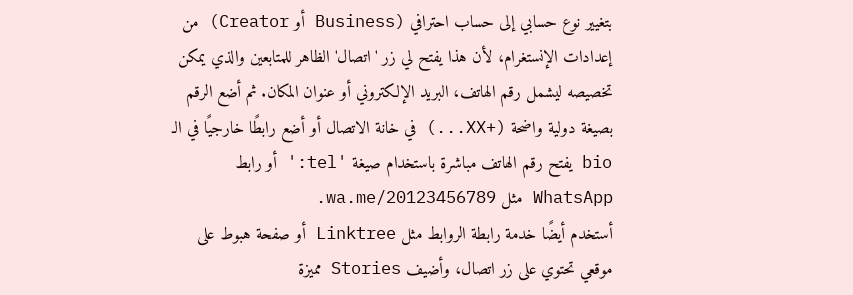بتغيير نوع حسابي إلى حساب احترافي (Business أو Creator) من إعدادات الإنستغرام، لأن هذا يفتح لي زر 'اتصال' الظاهر للمتابعين والذي يمكن تخصيصه ليشمل رقم الهاتف، البريد الإلكتروني أو عنوان المكان. ثم أضع الرقم بصيغة دولية واضحة (+XX...) في خانة الاتصال أو أضع رابطًا خارجيًا في الـ bio يفتح رقم الهاتف مباشرة باستخدام صيغة 'tel:' أو رابط WhatsApp مثل wa.me/20123456789.
أستخدم أيضًا خدمة رابطة الروابط مثل Linktree أو صفحة هبوط على موقعي تحتوي على زر اتصال، وأضيف Stories مميزة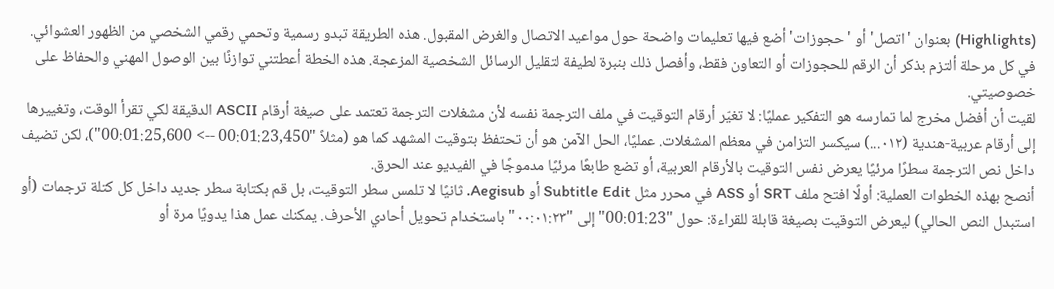(Highlights) بعنوان 'اتصل' أو 'حجوزات' أضع فيها تعليمات واضحة حول مواعيد الاتصال والغرض المقبول. هذه الطريقة تبدو رسمية وتحمي رقمي الشخصي من الظهور العشوائي.
في كل مرحلة ألتزم بذكر أن الرقم للحجوزات أو التعاون فقط، وأفصل ذلك بنبرة لطيفة لتقليل الرسائل الشخصية المزعجة. هذه الخطة أعطتني توازنًا بين الوصول المهني والحفاظ على خصوصيتي.
لقيت أن أفضل مخرج لما تمارسه هو التفكير عمليًا: لا تغيّر أرقام التوقيت في ملف الترجمة نفسه لأن مشغلات الترجمة تعتمد على صيغة أرقام ASCII الدقيقة لكي تقرأ الوقت، وتغييرها إلى أرقام عربية-هندية (٠١٢...) سيكسر التزامن في معظم المشغلات. عمليًا، الحل الآمن هو أن تحتفظ بتوقيت المشهد كما هو (مثلاً "00:01:23,450 --> 00:01:25,600")، لكن تضيف داخل نص الترجمة سطرًا مرئيًا يعرض نفس التوقيت بالأرقام العربية، أو تضع طابعًا مرئيًا مدموجًا في الفيديو عند الحرق.
أنصح بهذه الخطوات العملية: أولًا افتح ملف SRT أو ASS في محرر مثل Subtitle Edit أو Aegisub. ثانيًا لا تلمس سطر التوقيت، بل قم بكتابة سطر جديد داخل كل كتلة ترجمات (أو استبدل النص الحالي) ليعرض التوقيت بصيغة قابلة للقراءة: حول "00:01:23" إلى "٠٠:٠١:٢٣" باستخدام تحويل أحادي الأحرف. يمكنك عمل هذا يدويًا مرة أو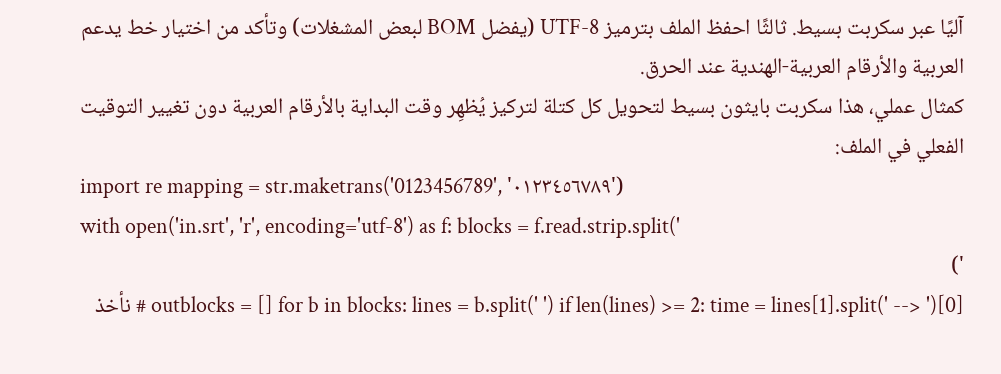آليًا عبر سكربت بسيط. ثالثًا احفظ الملف بترميز UTF-8 (يفضل BOM لبعض المشغلات) وتأكد من اختيار خط يدعم العربية والأرقام العربية-الهندية عند الحرق.
كمثال عملي، هذا سكربت بايثون بسيط لتحويل كل كتلة لتركيز يُظهِر وقت البداية بالأرقام العربية دون تغيير التوقيت الفعلي في الملف:
import re mapping = str.maketrans('0123456789', '٠١٢٣٤٥٦٧٨٩')
with open('in.srt', 'r', encoding='utf-8') as f: blocks = f.read.strip.split('
')
outblocks = [] for b in blocks: lines = b.split(' ') if len(lines) >= 2: time = lines[1].split(' --> ')[0] # نأخذ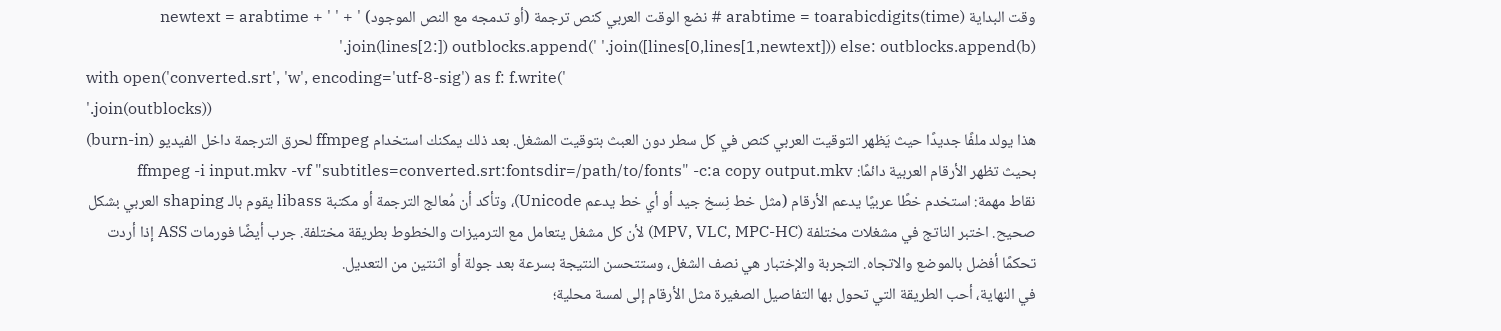وقت البداية arabtime = toarabicdigits(time) # نضع الوقت العربي كنص ترجمة (أو تدمجه مع النص الموجود) newtext = arabtime + ' ' + ' '.join(lines[2:]) outblocks.append(' '.join([lines[0,lines[1,newtext])) else: outblocks.append(b)
with open('converted.srt', 'w', encoding='utf-8-sig') as f: f.write('
'.join(outblocks))
هذا يولد ملفًا جديدًا حيث يَظهر التوقيت العربي كنص في كل سطر دون العبث بتوقيت المشغل. بعد ذلك يمكنك استخدام ffmpeg لحرق الترجمة داخل الفيديو (burn-in) بحيث تظهر الأرقام العربية دائمًا: ffmpeg -i input.mkv -vf "subtitles=converted.srt:fontsdir=/path/to/fonts" -c:a copy output.mkv
نقاط مهمة: استخدم خطًا عربيًا يدعم الأرقام (مثل خط نِسخ جيد أو أي خط يدعم Unicode)، وتأكد أن مُعالج الترجمة أو مكتبة libass يقوم بالـ shaping العربي بشكل صحيح. اختبر الناتج في مشغلات مختلفة (MPV, VLC, MPC-HC) لأن كل مشغل يتعامل مع الترميزات والخطوط بطريقة مختلفة. جرب أيضًا فورمات ASS إذا أردت تحكمًا أفضل بالموضع والاتجاه. التجربة والإختبار هي نصف الشغل، وستتحسن النتيجة بسرعة بعد جولة أو اثنتين من التعديل.
في النهاية، أحب الطريقة التي تحول بها التفاصيل الصغيرة مثل الأرقام إلى لمسة محلية؛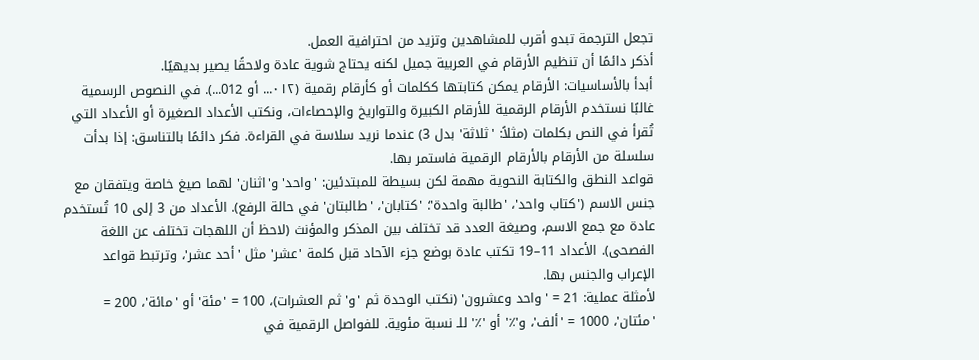تجعل الترجمة تبدو أقرب للمشاهدين وتزيد من احترافية العمل.
أذكر دائمًا أن تنظيم الأرقام في العربية جميل لكنه يحتاج شوية عادة ولاحقًا يصير بديهيًا.
أبدأ بالأساسيات: الأرقام يمكن كتابتها ككلمات أو كأرقام رقمية (٠١٢... أو 012...). في النصوص الرسمية غالبًا نستخدم الأرقام الرقمية للأرقام الكبيرة والتواريخ والإحصاءات، ونكتب الأعداد الصغيرة أو الأعداد التي تُقرأ في النص بكلمات (مثلاً: 'ثلاثة' بدل 3) عندما نريد سلاسة في القراءة. فكر دائمًا بالتناسق: إذا بدأت سلسلة من الأرقام بالأرقام الرقمية فاستمر بها.
قواعد النطق والكتابة النحوية مهمة لكن بسيطة للمبتدئين: 'واحد' و'اثنان' لهما صيغ خاصة ويتفقان مع جنس الاسم ('كتاب واحد'، 'طالبة واحدة'؛ 'كتابان'، 'طالبتان' في حالة الرفع). الأعداد من 3 إلى 10 تُستخدم عادة مع جمع الاسم، وصيغة العدد قد تختلف بين المذكر والمؤنث (لاحظ أن اللهجات تختلف عن اللغة الفصحى). الأعداد 11–19 تكتب عادة بوضع جزء الآحاد قبل كلمة 'عشر' مثل 'أحد عشر'، وترتبط قواعد الإعراب والجنس بها.
لأمثلة عملية: 21 = 'واحد وعشرون' (نكتب الوحدة ثم 'و' ثم العشرات)، 100 = 'مئة' أو 'مائة'، 200 = 'مئتان'، 1000 = 'ألف'، و'٪' أو '٪' للـ نسبة مئوية. للفواصل الرقمية في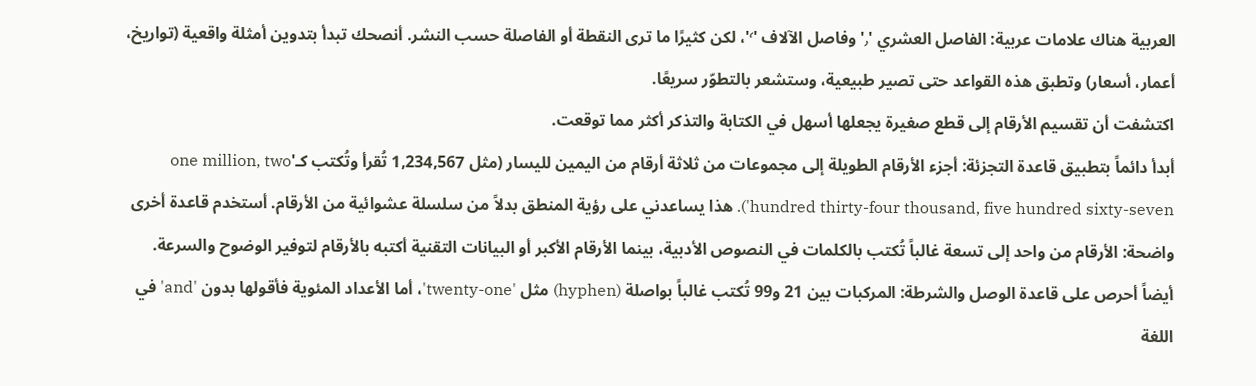العربية هناك علامات عربية: الفاصل العشري '٫' وفاصل الآلاف '٬'، لكن كثيرًا ما ترى النقطة أو الفاصلة حسب النشر. أنصحك تبدأ بتدوين أمثلة واقعية (تواريخ، أعمار، أسعار) وتطبق هذه القواعد حتى تصير طبيعية، وستشعر بالتطوّر سريعًا.
اكتشفت أن تقسيم الأرقام إلى قطع صغيرة يجعلها أسهل في الكتابة والتذكر أكثر مما توقعت.
أبدأ دائماً بتطبيق قاعدة التجزئة: أجزء الأرقام الطويلة إلى مجموعات من ثلاثة أرقام من اليمين لليسار (مثل 1,234,567 تُقرأ وتُكتب كـ'one million, two hundred thirty-four thousand, five hundred sixty-seven'). هذا يساعدني على رؤية المنطق بدلاً من سلسلة عشوائية من الأرقام. أستخدم قاعدة أخرى واضحة: الأرقام من واحد إلى تسعة غالباً تُكتب بالكلمات في النصوص الأدبية، بينما الأرقام الأكبر أو البيانات التقنية أكتبه بالأرقام لتوفير الوضوح والسرعة.
أيضاً أحرص على قاعدة الوصل والشرطة: المركبات بين 21 و99 تُكتب غالباً بواصلة (hyphen) مثل 'twenty-one'، أما الأعداد المئوية فأقولها بدون 'and' في اللغة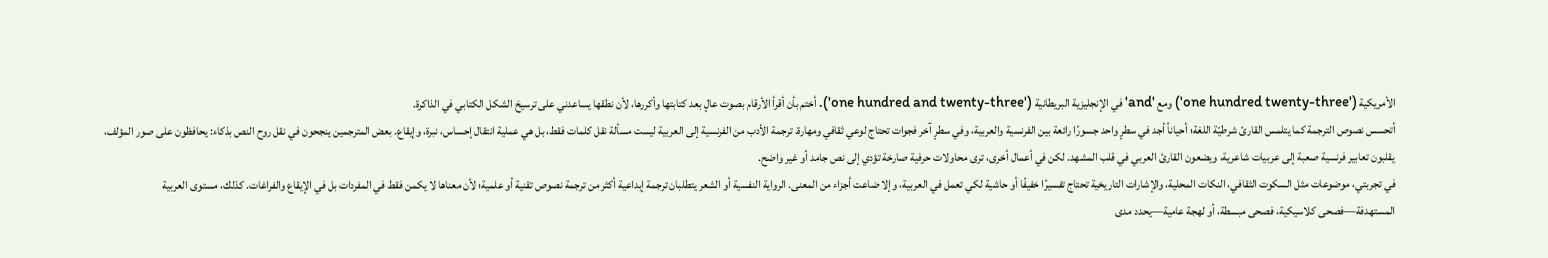الأمريكية ('one hundred twenty-three') ومع 'and' في الإنجليزية البريطانية ('one hundred and twenty-three'). أختم بأن أقرأ الأرقام بصوت عالٍ بعد كتابتها وأكررها، لأن نطقها يساعدني على ترسيخ الشكل الكتابي في الذاكرة.
أتحسس نصوص الترجمة كما يتلمس القارئ شرطيّة اللغة؛ أحياناً أجد في سطرٍ واحد جسورًا رائعة بين الفرنسية والعربية، وفي سطرٍ آخر فجوات تحتاج لوعي ثقافي ومهارة. ترجمة الأدب من الفرنسية إلى العربية ليست مسألة نقل كلمات فقط، بل هي عملية انتقال إحساس، نبرة، وإيقاع. بعض المترجمين ينجحون في نقل روح النص بذكاء: يحافظون على صور المؤلف، يقلبون تعابير فرنسية صعبة إلى عربيات شاعرية، ويضعون القارئ العربي في قلب المشهد. لكن في أعمال أخرى، ترى محاولات حرفية صارخة تؤدي إلى نص جامد أو غير واضح.
في تجربتي، موضوعات مثل السكوت الثقافي، النكات المحلية، والإشارات التاريخية تحتاج تفسيرًا خفيفًا أو حاشية لكي تعمل في العربية، وإلا ضاعت أجزاء من المعنى. الرواية النفسية أو الشعر يتطلبان ترجمة إبداعية أكثر من ترجمة نصوص تقنية أو علمية؛ لأن معناها لا يكمن فقط في المفردات بل في الإيقاع والفراغات. كذلك، مستوى العربية المستهدفة—فصحى كلاسيكية، فصحى مبسطة، أو لهجة عامية—يحدد مدى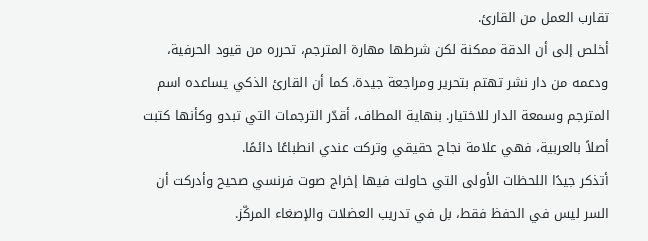تقارب العمل من القارئ.
أخلص إلى أن الدقة ممكنة لكن شرطها مهارة المترجم، تحرره من قيود الحرفية، ودعمه من دار نشر تهتم بتحرير ومراجعة جيدة. كما أن القارئ الذكي يساعده اسم المترجم وسمعة الدار للاختيار. بنهاية المطاف، أقدّر الترجمات التي تبدو وكأنها كتبت أصلاً بالعربية، فهي علامة نجاح حقيقي وتركت عندي انطباعًا دائمًا.
أتذكر جيدًا اللحظات الأولى التي حاولت فيها إخراج صوت فرنسي صحيح وأدركت أن السر ليس في الحفظ فقط، بل في تدريب العضلات والإصغاء المركّز.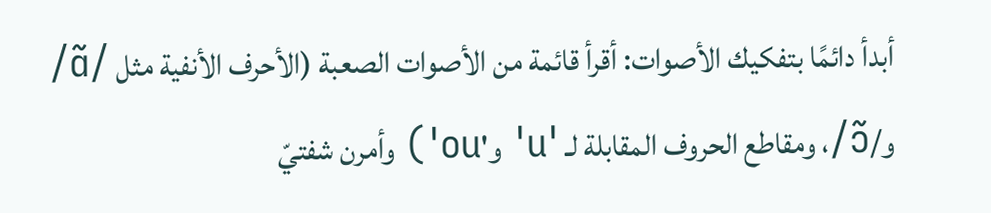أبدأ دائمًا بتفكيك الأصوات: أقرأ قائمة من الأصوات الصعبة (الأحرف الأنفية مثل /ɑ̃/ و/ɔ̃/، ومقاطع الحروف المقابلة لـ 'u' و'ou') وأمرن شفتيّ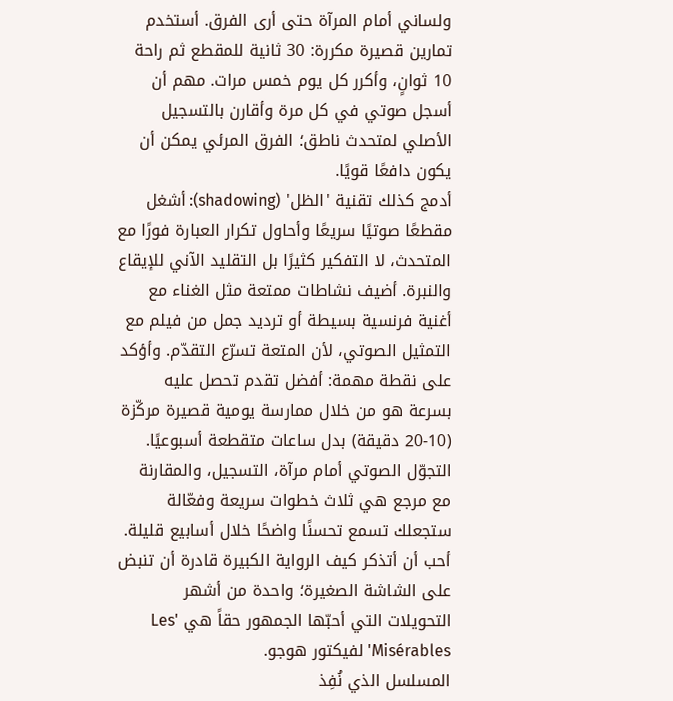ولساني أمام المرآة حتى أرى الفرق. أستخدم تمارين قصيرة مكررة: 30 ثانية للمقطع ثم راحة 10 ثوانٍ، وأكرر كل يوم خمس مرات. مهم أن أسجل صوتي في كل مرة وأقارن بالتسجيل الأصلي لمتحدث ناطق؛ الفرق المرئي يمكن أن يكون دافعًا قويًا.
أدمج كذلك تقنية 'الظل' (shadowing): أشغل مقطعًا صوتيًا سريعًا وأحاول تكرار العبارة فورًا مع المتحدث، لا التفكير كثيرًا بل التقليد الآني للإيقاع والنبرة. أضيف نشاطات ممتعة مثل الغناء مع أغنية فرنسية بسيطة أو ترديد جمل من فيلم مع التمثيل الصوتي، لأن المتعة تسرّع التقدّم. وأؤكد على نقطة مهمة: أفضل تقدم تحصل عليه بسرعة هو من خلال ممارسة يومية قصيرة مركّزة (10-20 دقيقة) بدل ساعات متقطعة أسبوعيًا. التجوّل الصوتي أمام مرآة، التسجيل، والمقارنة مع مرجع هي ثلاث خطوات سريعة وفعّالة ستجعلك تسمع تحسنًا واضحًا خلال أسابيع قليلة.
أحب أن أتذكر كيف الرواية الكبيرة قادرة أن تنبض على الشاشة الصغيرة؛ واحدة من أشهر التحويلات التي أحبّها الجمهور حقاً هي 'Les Misérables' لفيكتور هوجو.
المسلسل الذي نُفِذ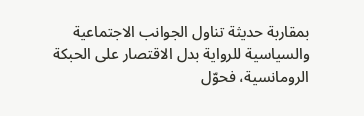بمقاربة حديثة تناول الجوانب الاجتماعية والسياسية للرواية بدل الاقتصار على الحبكة الرومانسية، فحوّل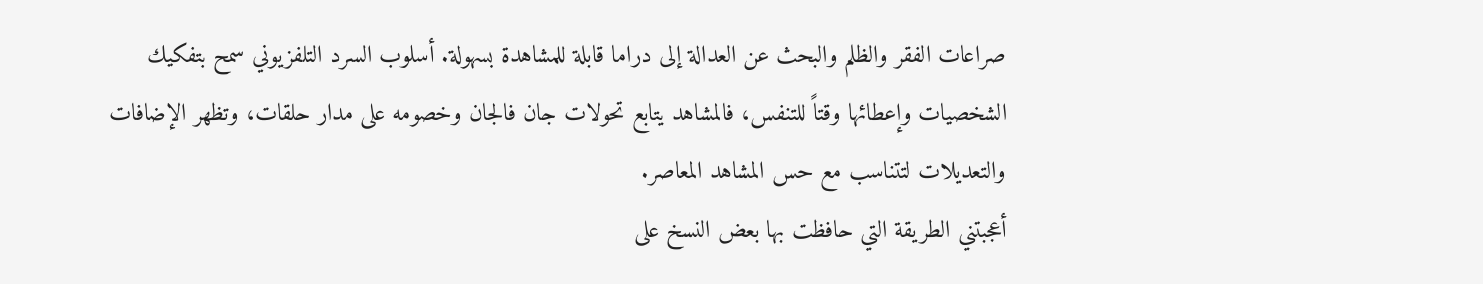صراعات الفقر والظلم والبحث عن العدالة إلى دراما قابلة للمشاهدة بسهولة. أسلوب السرد التلفزيوني سمح بتفكيك الشخصيات وإعطائها وقتاً للتنفس، فالمشاهد يتابع تحولات جان فالجان وخصومه على مدار حلقات، وتظهر الإضافات والتعديلات لتتناسب مع حس المشاهد المعاصر.
أعجبتني الطريقة التي حافظت بها بعض النسخ على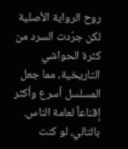روح الرواية الأصلية لكن جرّدت السرد من كثرة الحواشي التاريخية، مما جعل المسلسل أسرع وأكثر إقناعاً لعامة الناس. بالتالي، لو كنت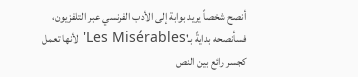أنصح شخصاً يريد بوابة إلى الأدب الفرنسي عبر التلفزيون، فسأنصحه بدايةً بـ'Les Misérables' لأنها تعمل كجسر رائع بين النص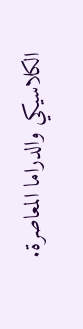الكلاسيكي والدراما المعاصرة.